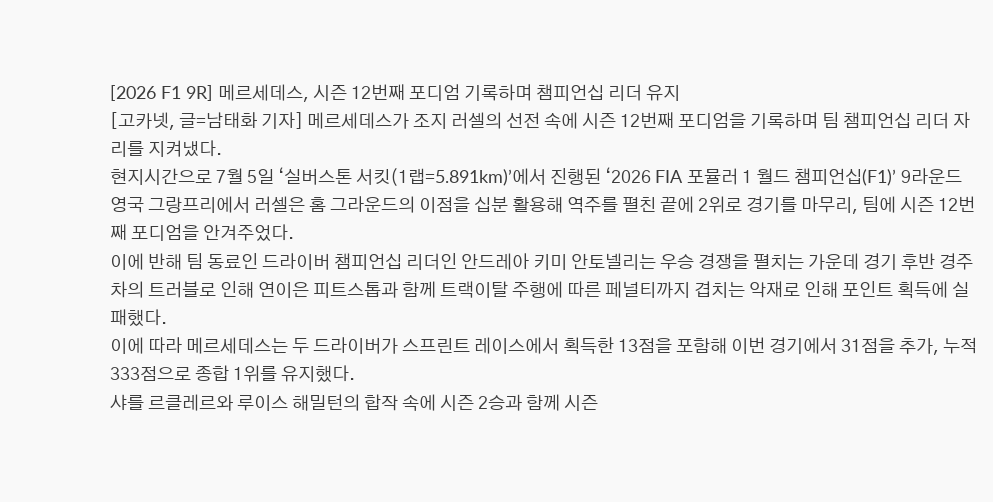[2026 F1 9R] 메르세데스, 시즌 12번째 포디엄 기록하며 챔피언십 리더 유지
[고카넷, 글=남태화 기자] 메르세데스가 조지 러셀의 선전 속에 시즌 12번째 포디엄을 기록하며 팀 챔피언십 리더 자리를 지켜냈다.
현지시간으로 7월 5일 ‘실버스톤 서킷(1랩=5.891km)’에서 진행된 ‘2026 FIA 포뮬러 1 월드 챔피언십(F1)’ 9라운드 영국 그랑프리에서 러셀은 홈 그라운드의 이점을 십분 활용해 역주를 펼친 끝에 2위로 경기를 마무리, 팀에 시즌 12번째 포디엄을 안겨주었다.
이에 반해 팀 동료인 드라이버 챔피언십 리더인 안드레아 키미 안토넬리는 우승 경쟁을 펼치는 가운데 경기 후반 경주차의 트러블로 인해 연이은 피트스톱과 함께 트랙이탈 주행에 따른 페널티까지 겹치는 악재로 인해 포인트 획득에 실패했다.
이에 따라 메르세데스는 두 드라이버가 스프린트 레이스에서 획득한 13점을 포함해 이번 경기에서 31점을 추가, 누적 333점으로 종합 1위를 유지했다.
샤를 르클레르와 루이스 해밀턴의 합작 속에 시즌 2승과 함께 시즌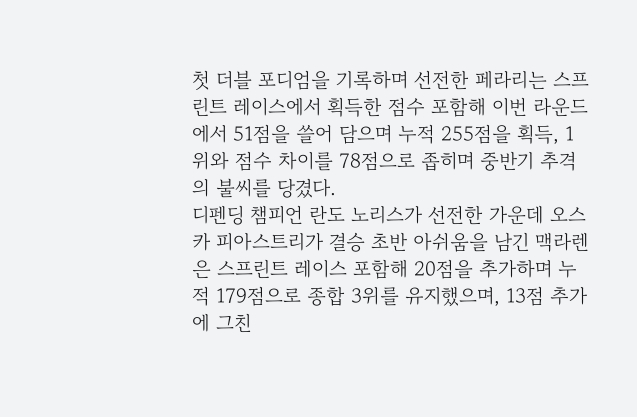첫 더블 포디엄을 기록하며 선전한 페라리는 스프린트 레이스에서 획득한 점수 포함해 이번 라운드에서 51점을 쓸어 담으며 누적 255점을 획득, 1위와 점수 차이를 78점으로 좁히며 중반기 추격의 불씨를 당겼다.
디펜딩 챔피언 란도 노리스가 선전한 가운데 오스카 피아스트리가 결승 초반 아쉬움을 남긴 맥라렌은 스프린트 레이스 포함해 20점을 추가하며 누적 179점으로 종합 3위를 유지했으며, 13점 추가에 그친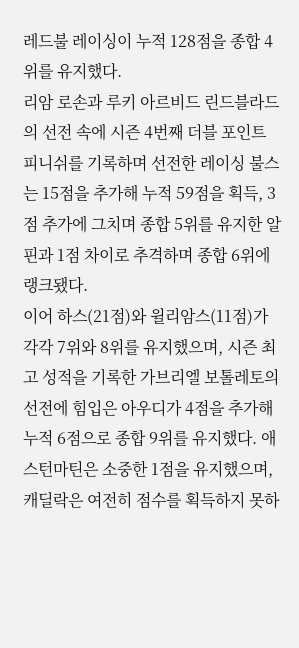레드불 레이싱이 누적 128점을 종합 4위를 유지했다.
리암 로손과 루키 아르비드 린드블라드의 선전 속에 시즌 4번째 더블 포인트 피니쉬를 기록하며 선전한 레이싱 불스는 15점을 추가해 누적 59점을 획득, 3점 추가에 그치며 종합 5위를 유지한 알핀과 1점 차이로 추격하며 종합 6위에 랭크됐다.
이어 하스(21점)와 윌리암스(11점)가 각각 7위와 8위를 유지했으며, 시즌 최고 성적을 기록한 가브리엘 보톨레토의 선전에 힘입은 아우디가 4점을 추가해 누적 6점으로 종합 9위를 유지했다. 애스턴마틴은 소중한 1점을 유지했으며, 캐딜락은 여전히 점수를 획득하지 못하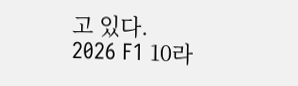고 있다.
2026 F1 10라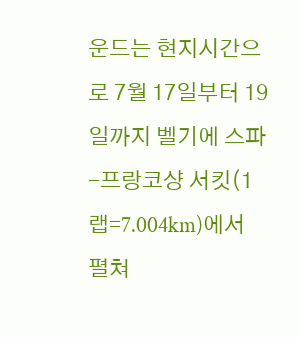운드는 현지시간으로 7월 17일부터 19일까지 벨기에 스파-프랑코샹 서킷(1랩=7.004km)에서 펼쳐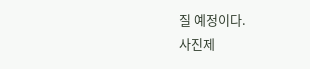질 예정이다.
사진제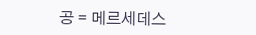공 = 메르세데스